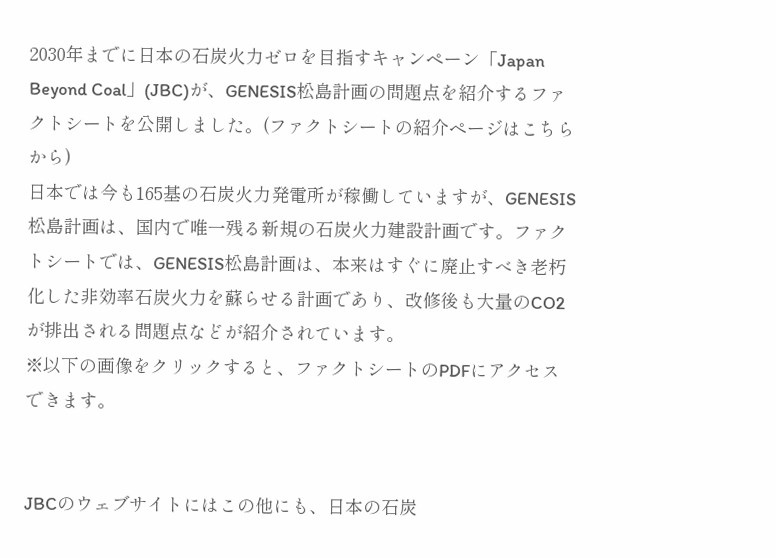2030年までに日本の石炭火力ゼロを目指すキャンペーン「Japan Beyond Coal」(JBC)が、GENESIS松島計画の問題点を紹介するファクトシートを公開しました。(ファクトシートの紹介ページはこちらから)
日本では今も165基の石炭火力発電所が稼働していますが、GENESIS松島計画は、国内で唯一残る新規の石炭火力建設計画です。ファクトシートでは、GENESIS松島計画は、本来はすぐに廃止すべき老朽化した非効率石炭火力を蘇らせる計画であり、改修後も大量のCO2が排出される問題点などが紹介されています。
※以下の画像をクリックすると、ファクトシートのPDFにアクセスできます。


JBCのウェブサイトにはこの他にも、日本の石炭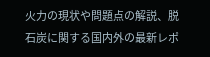火力の現状や問題点の解説、脱石炭に関する国内外の最新レポ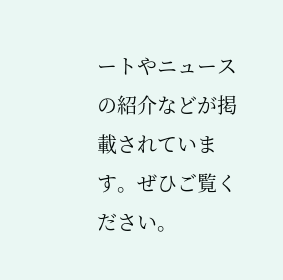ートやニュースの紹介などが掲載されています。ぜひご覧ください。